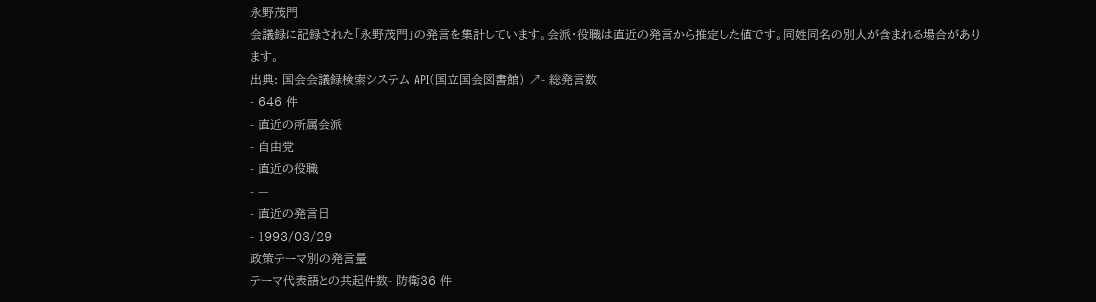永野茂門
会議録に記録された「永野茂門」の発言を集計しています。会派・役職は直近の発言から推定した値です。同姓同名の別人が含まれる場合があります。
出典: 国会会議録検索システム API(国立国会図書館) ↗- 総発言数
- 646 件
- 直近の所属会派
- 自由党
- 直近の役職
- —
- 直近の発言日
- 1993/03/29
政策テーマ別の発言量
テーマ代表語との共起件数- 防衛36 件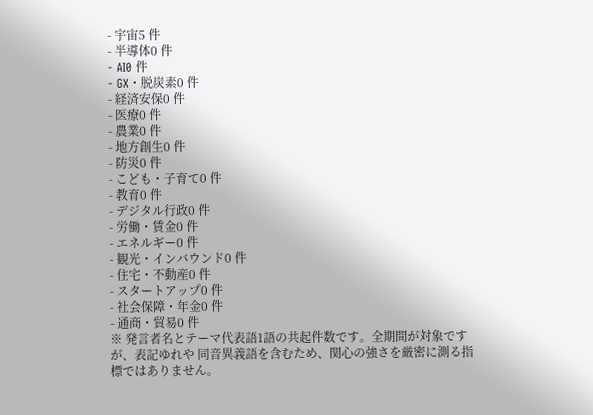- 宇宙5 件
- 半導体0 件
- AI0 件
- GX・脱炭素0 件
- 経済安保0 件
- 医療0 件
- 農業0 件
- 地方創生0 件
- 防災0 件
- こども・子育て0 件
- 教育0 件
- デジタル行政0 件
- 労働・賃金0 件
- エネルギー0 件
- 観光・インバウンド0 件
- 住宅・不動産0 件
- スタートアップ0 件
- 社会保障・年金0 件
- 通商・貿易0 件
※ 発言者名とテーマ代表語1語の共起件数です。全期間が対象ですが、表記ゆれや 同音異義語を含むため、関心の強さを厳密に測る指標ではありません。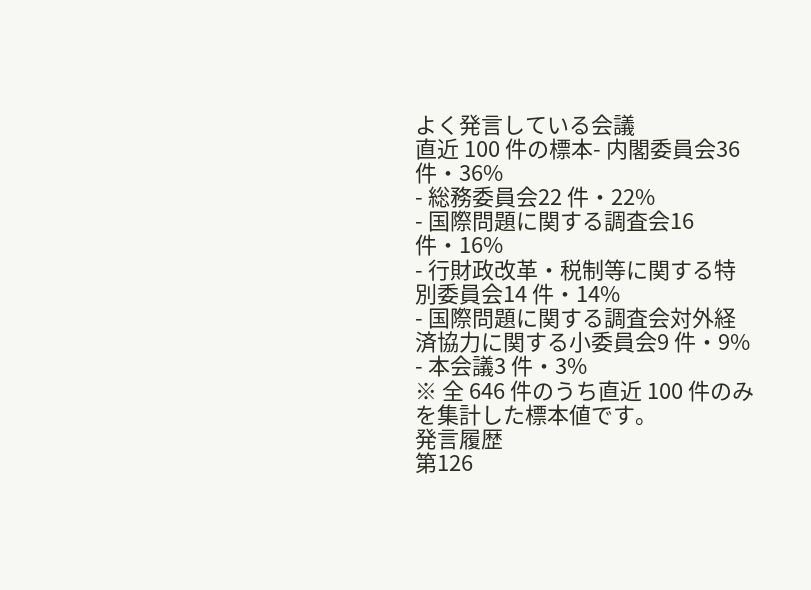よく発言している会議
直近 100 件の標本- 内閣委員会36 件・36%
- 総務委員会22 件・22%
- 国際問題に関する調査会16 件・16%
- 行財政改革・税制等に関する特別委員会14 件・14%
- 国際問題に関する調査会対外経済協力に関する小委員会9 件・9%
- 本会議3 件・3%
※ 全 646 件のうち直近 100 件のみを集計した標本値です。
発言履歴
第126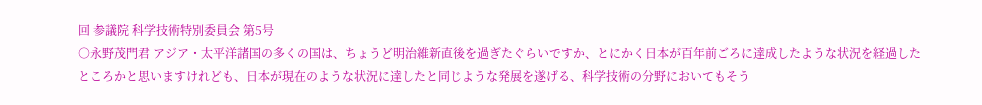回 参議院 科学技術特別委員会 第5号
○永野茂門君 アジア・太平洋諸国の多くの国は、ちょうど明治維新直後を過ぎたぐらいですか、とにかく日本が百年前ごろに達成したような状況を経過したところかと思いますけれども、日本が現在のような状況に達したと同じような発展を遂げる、科学技術の分野においてもそう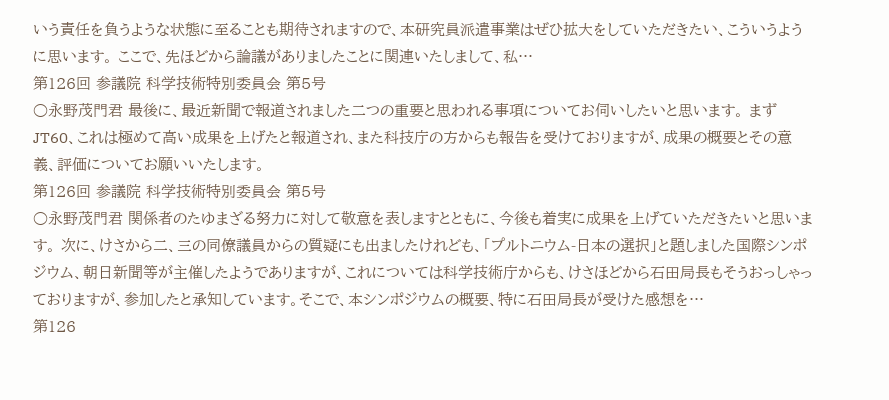いう責任を負うような状態に至ることも期待されますので、本研究員派遣事業はぜひ拡大をしていただきたい、こういうように思います。 ここで、先ほどから論議がありましたことに関連いたしまして、私…
第126回 参議院 科学技術特別委員会 第5号
○永野茂門君 最後に、最近新聞で報道されました二つの重要と思われる事項についてお伺いしたいと思います。 まずJT60、これは極めて高い成果を上げたと報道され、また科技庁の方からも報告を受けておりますが、成果の概要とその意義、評価についてお願いいたします。
第126回 参議院 科学技術特別委員会 第5号
○永野茂門君 関係者のたゆまざる努力に対して敬意を表しますとともに、今後も着実に成果を上げていただきたいと思います。 次に、けさから二、三の同僚議員からの質疑にも出ましたけれども、「プルトニウム-日本の選択」と題しました国際シンポジウム、朝日新聞等が主催したようでありますが、これについては科学技術庁からも、けさほどから石田局長もそうおっしゃっておりますが、参加したと承知しています。そこで、本シンポジウムの概要、特に石田局長が受けた感想を…
第126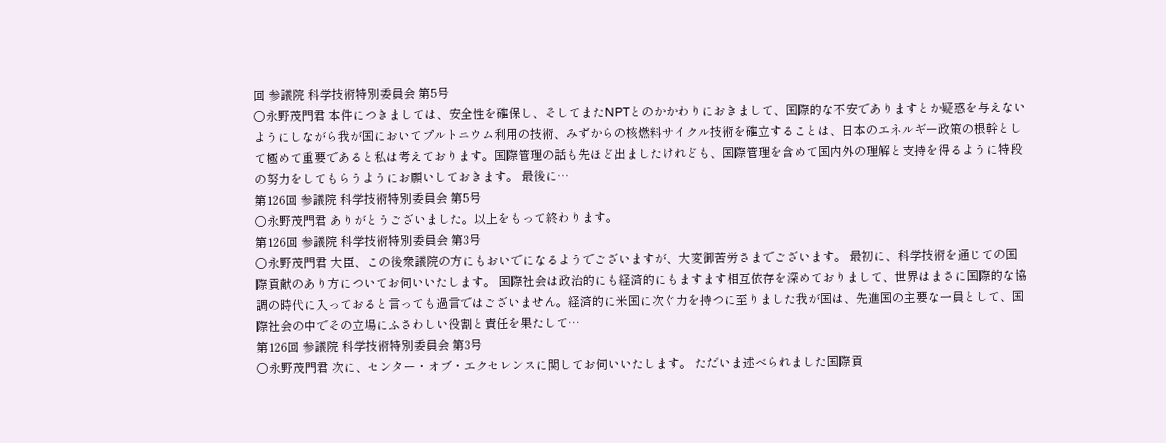回 参議院 科学技術特別委員会 第5号
○永野茂門君 本件につきましては、安全性を確保し、そしてまたNPTとのかかわりにおきまして、国際的な不安でありますとか疑惑を与えないようにしながら我が国においてプルトニウム利用の技術、みずからの核燃料サイクル技術を確立することは、日本のエネルギー政策の根幹として極めて重要であると私は考えております。国際管理の話も先ほど出ましたけれども、国際管理を含めて国内外の理解と支持を得るように特段の努力をしてもらうようにお願いしておきます。 最後に…
第126回 参議院 科学技術特別委員会 第5号
○永野茂門君 ありがとうございました。以上をもって終わります。
第126回 参議院 科学技術特別委員会 第3号
○永野茂門君 大臣、この後衆議院の方にもおいでになるようでございますが、大変御苦労さまでございます。 最初に、科学技術を通じての国際貢献のあり方についてお伺いいたします。 国際社会は政治的にも経済的にもますます相互依存を深めておりまして、世界はまさに国際的な協調の時代に入っておると言っても過言ではございません。経済的に米国に次ぐ力を持つに至りました我が国は、先進国の主要な一員として、国際社会の中でその立場にふさわしい役割と責任を果たして…
第126回 参議院 科学技術特別委員会 第3号
○永野茂門君 次に、センター・オブ・エクセレンスに関してお伺いいたします。 ただいま述べられました国際貢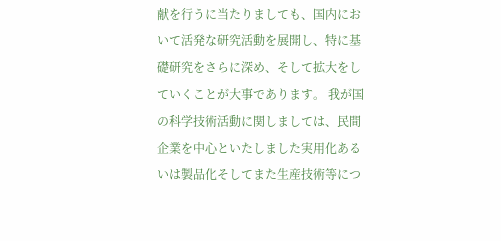献を行うに当たりましても、国内において活発な研究活動を展開し、特に基礎研究をさらに深め、そして拡大をしていくことが大事であります。 我が国の科学技術活動に関しましては、民間企業を中心といたしました実用化あるいは製品化そしてまた生産技術等につ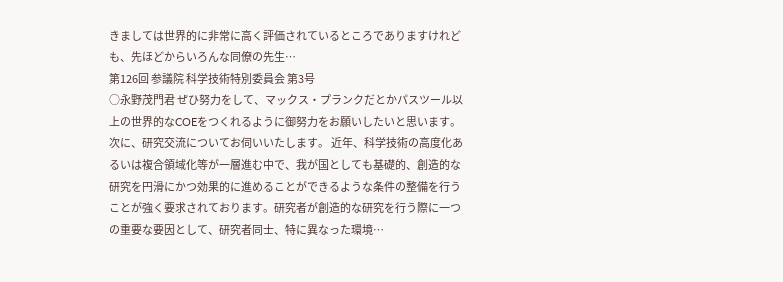きましては世界的に非常に高く評価されているところでありますけれども、先ほどからいろんな同僚の先生…
第126回 参議院 科学技術特別委員会 第3号
○永野茂門君 ぜひ努力をして、マックス・プランクだとかパスツール以上の世界的なCOEをつくれるように御努力をお願いしたいと思います。 次に、研究交流についてお伺いいたします。 近年、科学技術の高度化あるいは複合領域化等が一層進む中で、我が国としても基礎的、創造的な研究を円滑にかつ効果的に進めることができるような条件の整備を行うことが強く要求されております。研究者が創造的な研究を行う際に一つの重要な要因として、研究者同士、特に異なった環境…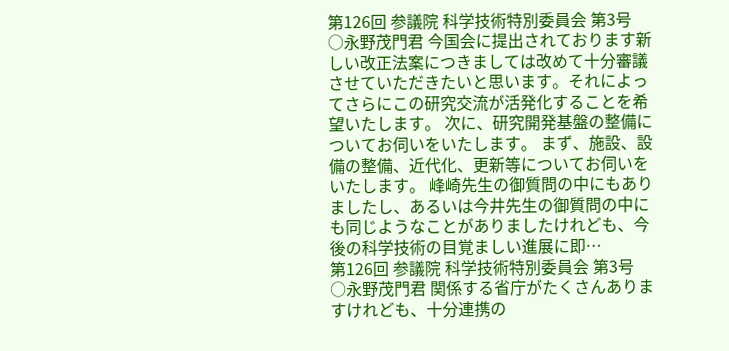第126回 参議院 科学技術特別委員会 第3号
○永野茂門君 今国会に提出されております新しい改正法案につきましては改めて十分審議させていただきたいと思います。それによってさらにこの研究交流が活発化することを希望いたします。 次に、研究開発基盤の整備についてお伺いをいたします。 まず、施設、設備の整備、近代化、更新等についてお伺いをいたします。 峰崎先生の御質問の中にもありましたし、あるいは今井先生の御質問の中にも同じようなことがありましたけれども、今後の科学技術の目覚ましい進展に即…
第126回 参議院 科学技術特別委員会 第3号
○永野茂門君 関係する省庁がたくさんありますけれども、十分連携の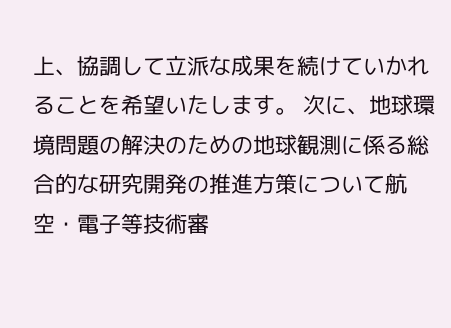上、協調して立派な成果を続けていかれることを希望いたします。 次に、地球環境問題の解決のための地球観測に係る総合的な研究開発の推進方策について航空・電子等技術審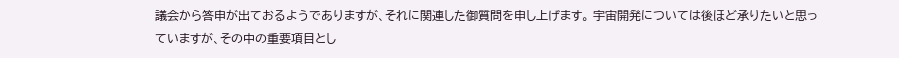議会から答申が出ておるようでありますが、それに関連した御質問を申し上げます。 宇宙開発については後ほど承りたいと思っていますが、その中の重要項目とし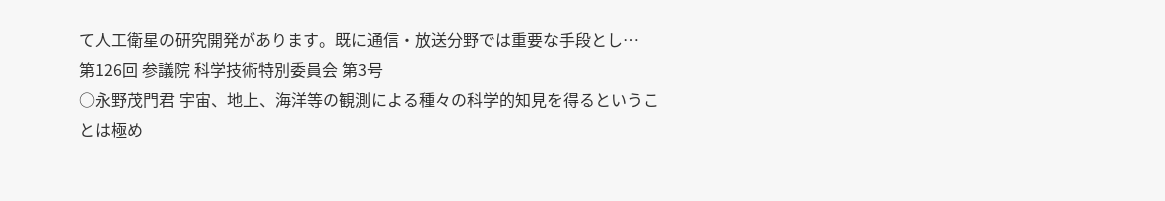て人工衛星の研究開発があります。既に通信・放送分野では重要な手段とし…
第126回 参議院 科学技術特別委員会 第3号
○永野茂門君 宇宙、地上、海洋等の観測による種々の科学的知見を得るということは極め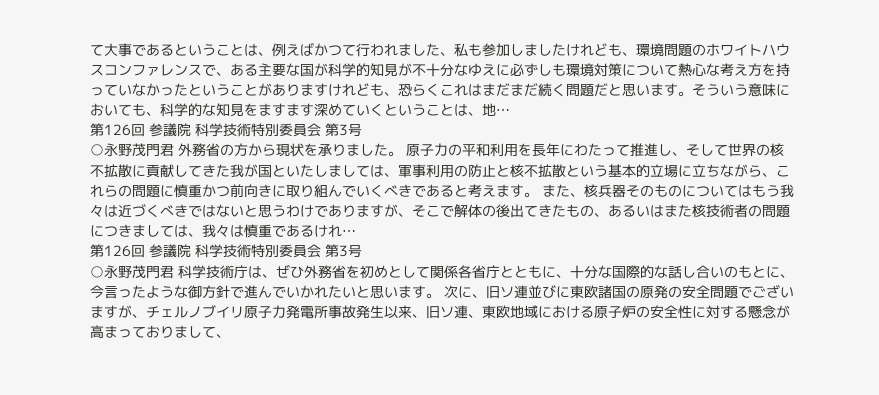て大事であるということは、例えばかつて行われました、私も参加しましたけれども、環境問題のホワイトハウスコンファレンスで、ある主要な国が科学的知見が不十分なゆえに必ずしも環境対策について熱心な考え方を持っていなかったということがありますけれども、恐らくこれはまだまだ続く問題だと思います。そういう意味においても、科学的な知見をますます深めていくということは、地…
第126回 参議院 科学技術特別委員会 第3号
○永野茂門君 外務省の方から現状を承りました。 原子力の平和利用を長年にわたって推進し、そして世界の核不拡散に貢献してきた我が国といたしましては、軍事利用の防止と核不拡散という基本的立場に立ちながら、これらの問題に慎重かつ前向きに取り組んでいくべきであると考えます。 また、核兵器そのものについてはもう我々は近づくべきではないと思うわけでありますが、そこで解体の後出てきたもの、あるいはまた核技術者の問題につきましては、我々は慎重であるけれ…
第126回 参議院 科学技術特別委員会 第3号
○永野茂門君 科学技術庁は、ぜひ外務省を初めとして関係各省庁とともに、十分な国際的な話し合いのもとに、今言ったような御方針で進んでいかれたいと思います。 次に、旧ソ連並びに東欧諸国の原発の安全問題でございますが、チェルノブイリ原子力発電所事故発生以来、旧ソ連、東欧地域における原子炉の安全性に対する懸念が高まっておりまして、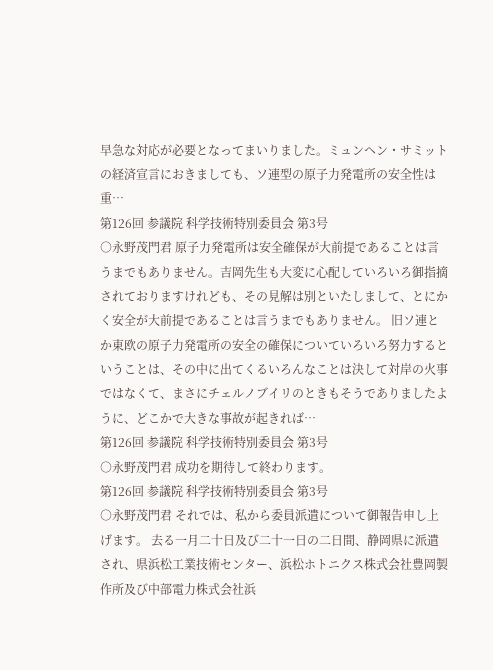早急な対応が必要となってまいりました。ミュンヘン・サミットの経済宣言におきましても、ソ連型の原子力発電所の安全性は重…
第126回 参議院 科学技術特別委員会 第3号
○永野茂門君 原子力発電所は安全確保が大前提であることは言うまでもありません。吉岡先生も大変に心配していろいろ御指摘されておりますけれども、その見解は別といたしまして、とにかく安全が大前提であることは言うまでもありません。 旧ソ連とか東欧の原子力発電所の安全の確保についていろいろ努力するということは、その中に出てくるいろんなことは決して対岸の火事ではなくて、まさにチェルノブイリのときもそうでありましたように、どこかで大きな事故が起きれば…
第126回 参議院 科学技術特別委員会 第3号
○永野茂門君 成功を期待して終わります。
第126回 参議院 科学技術特別委員会 第3号
○永野茂門君 それでは、私から委員派遣について御報告申し上げます。 去る一月二十日及び二十一日の二日間、静岡県に派遣され、県浜松工業技術センター、浜松ホトニクス株式会社豊岡製作所及び中部電力株式会社浜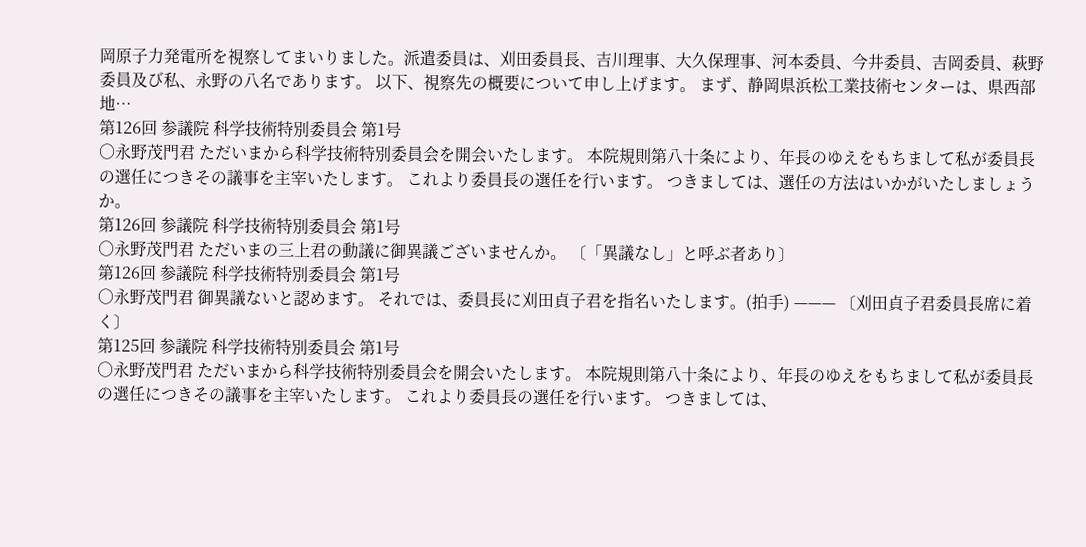岡原子力発電所を視察してまいりました。派遣委員は、刈田委員長、吉川理事、大久保理事、河本委員、今井委員、吉岡委員、萩野委員及び私、永野の八名であります。 以下、視察先の概要について申し上げます。 まず、静岡県浜松工業技術センターは、県西部地…
第126回 参議院 科学技術特別委員会 第1号
○永野茂門君 ただいまから科学技術特別委員会を開会いたします。 本院規則第八十条により、年長のゆえをもちまして私が委員長の選任につきその議事を主宰いたします。 これより委員長の選任を行います。 つきましては、選任の方法はいかがいたしましょうか。
第126回 参議院 科学技術特別委員会 第1号
○永野茂門君 ただいまの三上君の動議に御異議ございませんか。 〔「異議なし」と呼ぶ者あり〕
第126回 参議院 科学技術特別委員会 第1号
○永野茂門君 御異議ないと認めます。 それでは、委員長に刈田貞子君を指名いたします。(拍手) ——— 〔刈田貞子君委員長席に着く〕
第125回 参議院 科学技術特別委員会 第1号
○永野茂門君 ただいまから科学技術特別委員会を開会いたします。 本院規則第八十条により、年長のゆえをもちまして私が委員長の選任につきその議事を主宰いたします。 これより委員長の選任を行います。 つきましては、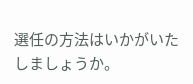選任の方法はいかがいたしましょうか。